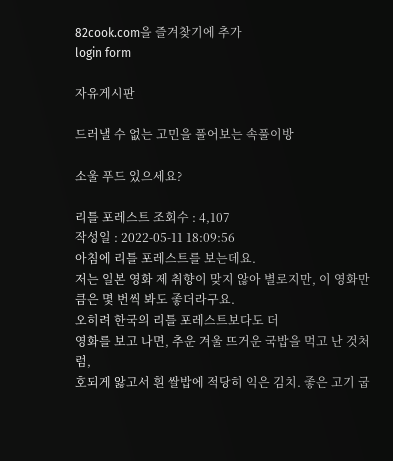82cook.com을 즐겨찾기에 추가
login form

자유게시판

드러낼 수 없는 고민을 풀어보는 속풀이방

소울 푸드 있으세요?

리틀 포레스트 조회수 : 4,107
작성일 : 2022-05-11 18:09:56
아침에 리틀 포레스트를 보는데요.
저는 일본 영화 제 취향이 맞지 않아 별로지만, 이 영화만큼은 몇 번씩 봐도 좋더라구요.
오히려 한국의 리틀 포레스트보다도 더
영화를 보고 나면, 추운 겨울 뜨거운 국밥을 먹고 난 것처럼,
호되게 앓고서 흰 쌀밥에 적당히 익은 김치. 좋은 고기 굽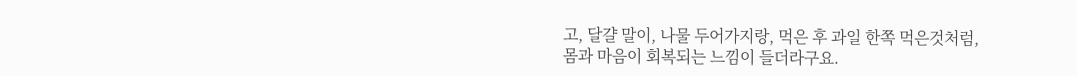고, 달걀 말이, 나물 두어가지랑, 먹은 후 과일 한쪽 먹은것처럼,
몸과 마음이 회복되는 느낌이 들더라구요.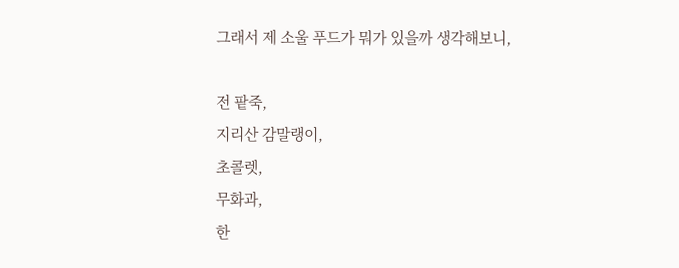그래서 제 소울 푸드가 뭐가 있을까 생각해보니,

전 팥죽,
지리산 감말랭이,
초콜렛,
무화과,
한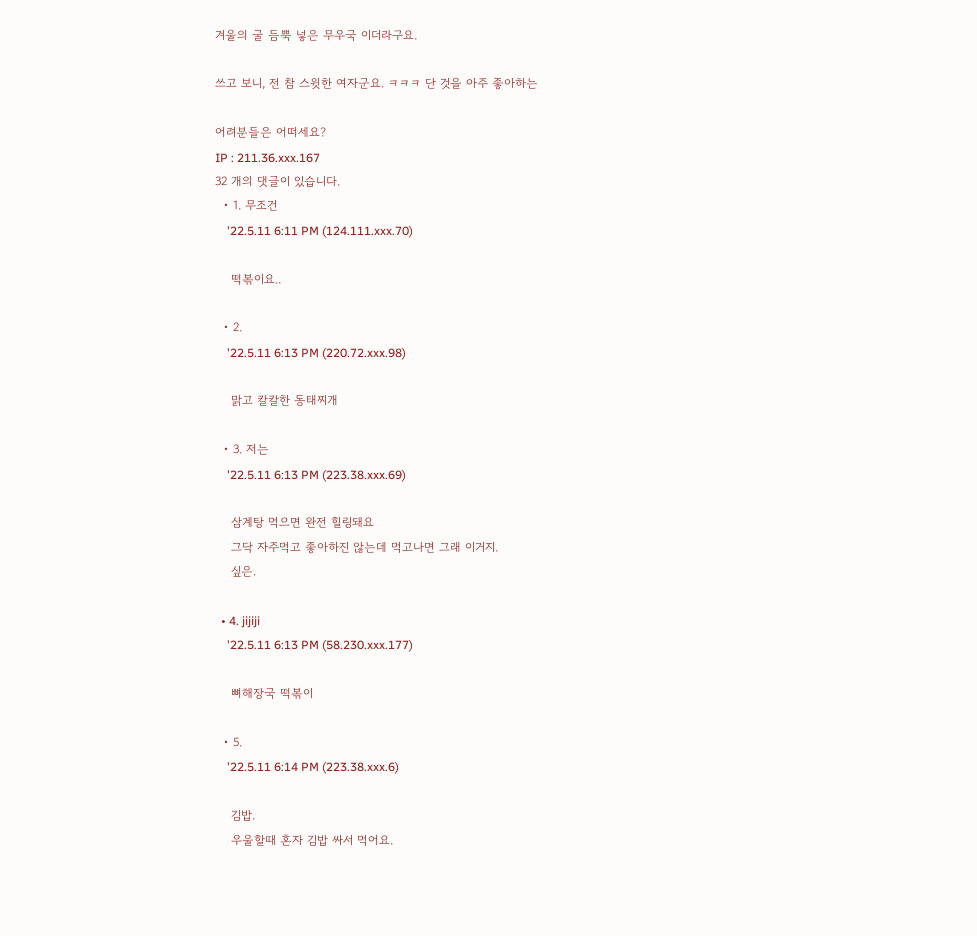겨울의 굴 듬뿍 넣은 무우국 이더라구요.

쓰고 보니, 전 참 스윗한 여자군요. ㅋㅋㅋ 단 것을 아주 좋아하는

어려분들은 어떠세요?
IP : 211.36.xxx.167
32 개의 댓글이 있습니다.
  • 1. 무조건
    '22.5.11 6:11 PM (124.111.xxx.70)

    떡볶이요..

  • 2.
    '22.5.11 6:13 PM (220.72.xxx.98)

    맑고 칼칼한 동태찌개

  • 3. 저는
    '22.5.11 6:13 PM (223.38.xxx.69)

    삼계탕 먹으면 완전 힐링돼요
    그닥 자주먹고 좋아하진 않는데 먹고나면 그래 이거지.
    싶은.

  • 4. jijiji
    '22.5.11 6:13 PM (58.230.xxx.177)

    뼈해장국 떡볶이

  • 5.
    '22.5.11 6:14 PM (223.38.xxx.6)

    김밥.
    우울할때 혼자 김밥 싸서 먹어요.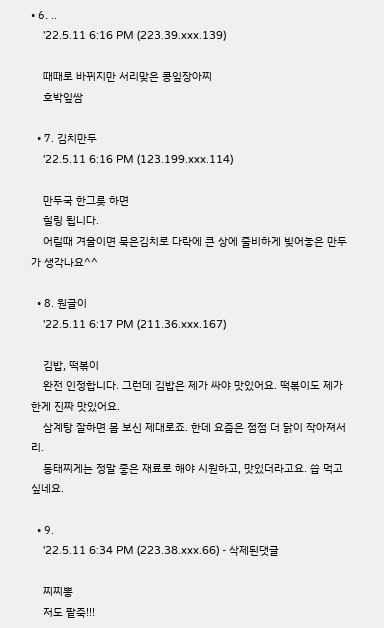• 6. ..
    '22.5.11 6:16 PM (223.39.xxx.139)

    때때로 바뀌지만 서리맞은 콩잎장아찌
    호박잎쌈

  • 7. 김치만두
    '22.5.11 6:16 PM (123.199.xxx.114)

    만두국 한그릇 하면
    힐링 됩니다.
    어릴때 겨울이면 묵은김치로 다락에 큰 상에 줄비하게 빚어놓은 만두가 생각나요^^

  • 8. 원글이
    '22.5.11 6:17 PM (211.36.xxx.167)

    김밥, 떡볶이
    완전 인정합니다. 그런데 김밥은 제가 싸야 맛있어요. 떡볶이도 제가 한게 진짜 맛있어요.
    삼계탕 잘하면 몸 보신 제대로죠. 한데 요즘은 점점 더 닭이 작아져서리.
    동태찌게는 정말 좋은 재료로 해야 시원하고, 맛있더라고요. 씁 먹고 싶네요.

  • 9.
    '22.5.11 6:34 PM (223.38.xxx.66) - 삭제된댓글

    찌찌뽕
    저도 팥죽!!!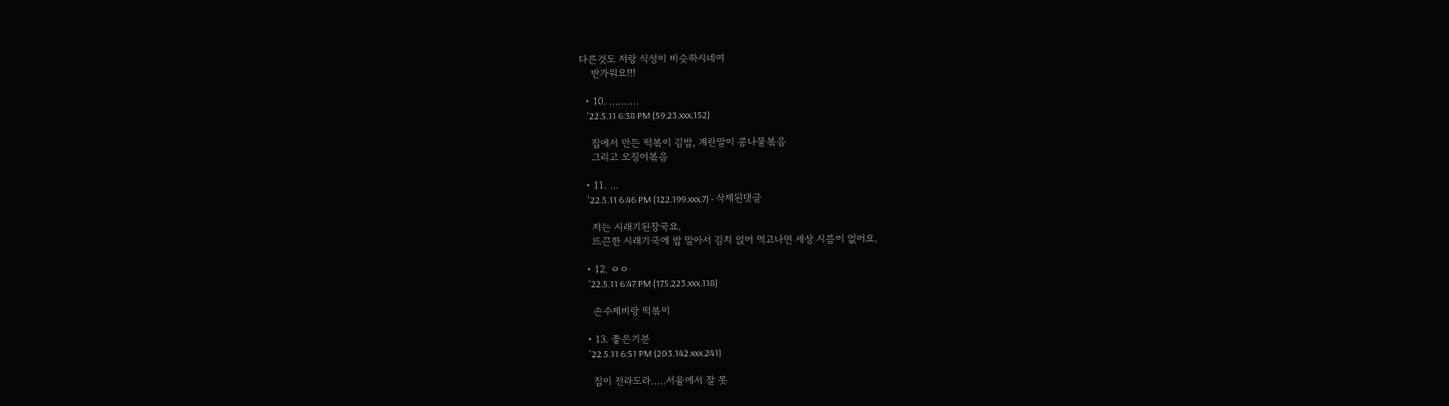다른것도 저랑 식성이 비슷하시네여
    반가워요!!!

  • 10. ..........
    '22.5.11 6:38 PM (59.23.xxx.152)

    집에서 만든 떡볶이 김밥, 계란말이 콩나물볶음
    그리고 오징어볶음

  • 11. ...
    '22.5.11 6:46 PM (122.199.xxx.7) - 삭제된댓글

    저는 시래기된장국요.
    뜨끈한 시래기국에 밥 말아서 김치 얹어 먹고나면 세상 시름이 없어요.

  • 12. ㅇㅇ
    '22.5.11 6:47 PM (175.223.xxx.118)

    손수제비랑 떡볶이

  • 13. 좋은기분
    '22.5.11 6:51 PM (203.142.xxx.241)

    집이 전라도라.....서울에서 잘 못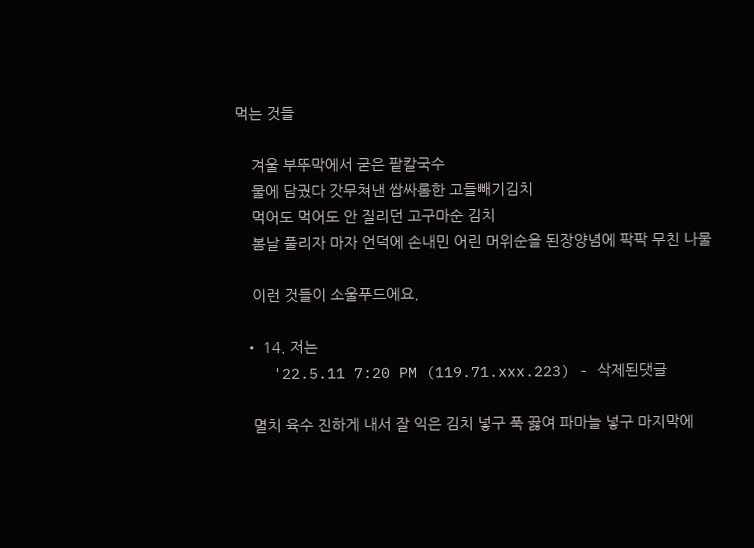먹는 것들

    겨울 부뚜막에서 굳은 팥칼국수
    물에 담궜다 갓무쳐낸 쌉싸롬한 고들빼기김치
    먹어도 먹어도 안 질리던 고구마순 김치
    봄날 풀리자 마자 언덕에 손내민 어린 머위순을 된장양념에 팍팍 무친 나물

    이런 것들이 소울푸드에요.

  • 14. 저는
    '22.5.11 7:20 PM (119.71.xxx.223) - 삭제된댓글

    멸치 육수 진하게 내서 잘 익은 김치 넣구 푹 끓여 파마늘 넣구 마지막에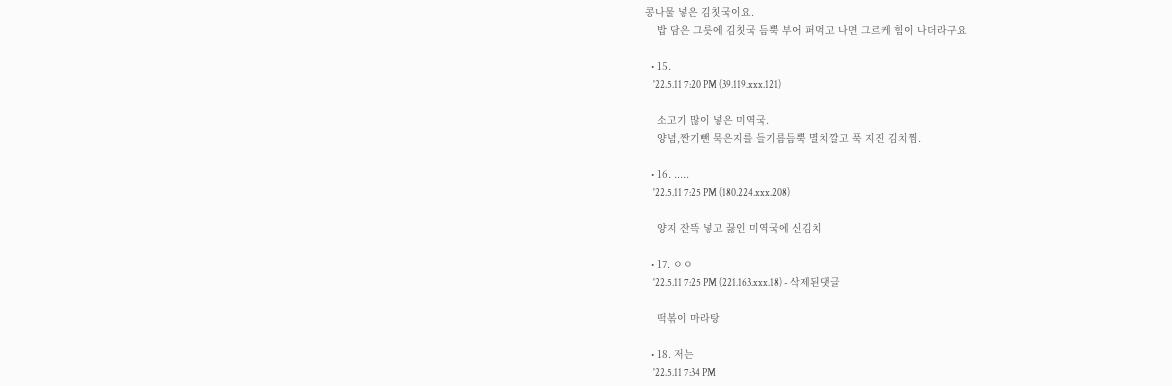콩나물 넣은 김칫국이요.
    밥 담은 그릇에 김칫국 듬뿍 부어 퍼먹고 나면 그르케 힘이 나더라구요

  • 15.
    '22.5.11 7:20 PM (39.119.xxx.121)

    소고기 많이 넣은 미역국.
    양념,짠기뺀 묵은지를 들기름듬뿍 멸치깔고 푹 지진 김치찜.

  • 16. .....
    '22.5.11 7:25 PM (180.224.xxx.208)

    양지 잔뜩 넣고 끓인 미역국에 신김치

  • 17. ㅇㅇ
    '22.5.11 7:25 PM (221.163.xxx.18) - 삭제된댓글

    떡볶이 마라탕

  • 18. 저는
    '22.5.11 7:34 PM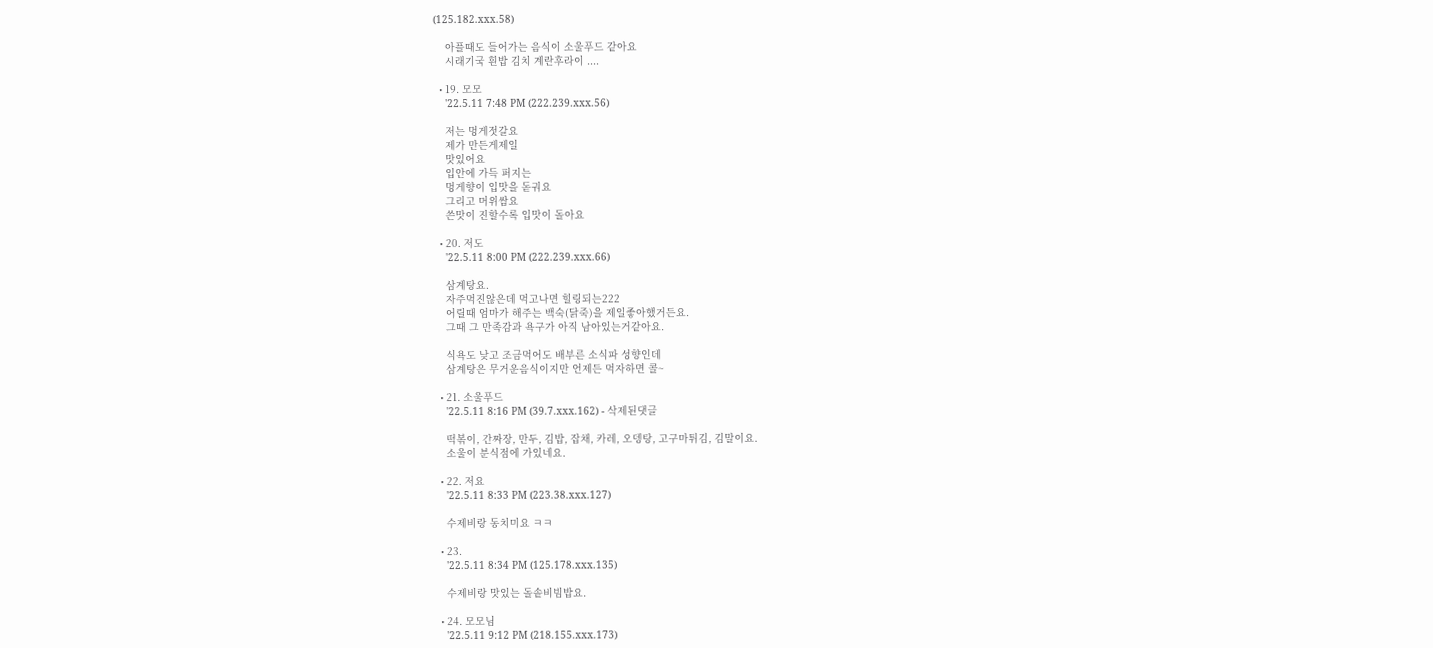(125.182.xxx.58)

    아플때도 들어가는 음식이 소울푸드 같아요
    시래기국 흰밥 김치 계란후라이 ....

  • 19. 모모
    '22.5.11 7:48 PM (222.239.xxx.56)

    저는 멍게젓갈요
    제가 만든게제일
    맛있어요
    입안에 가득 퍼지는
    멍게향이 입맛을 돋궈요
    그리고 머위쌈요
    쓴맛이 진할수록 입맛이 돌아요

  • 20. 저도
    '22.5.11 8:00 PM (222.239.xxx.66)

    삼계탕요.
    자주먹진않은데 먹고나면 힐링되는222
    어릴때 엄마가 해주는 백숙(닭죽)을 제일좋아했거든요.
    그때 그 만족감과 욕구가 아직 남아있는거같아요.

    식욕도 낮고 조금먹어도 배부른 소식파 성향인데
    삼계탕은 무거운음식이지만 언제든 먹자하면 콜~

  • 21. 소울푸드
    '22.5.11 8:16 PM (39.7.xxx.162) - 삭제된댓글

    떡볶이, 간짜장, 만두, 김밥, 잡채, 카레, 오뎅탕, 고구마튀김, 김말이요.
    소울이 분식점에 가있네요.

  • 22. 저요
    '22.5.11 8:33 PM (223.38.xxx.127)

    수제비랑 동치미요 ㅋㅋ

  • 23.
    '22.5.11 8:34 PM (125.178.xxx.135)

    수제비랑 맛있는 돌솥비빔밥요.

  • 24. 모모님
    '22.5.11 9:12 PM (218.155.xxx.173)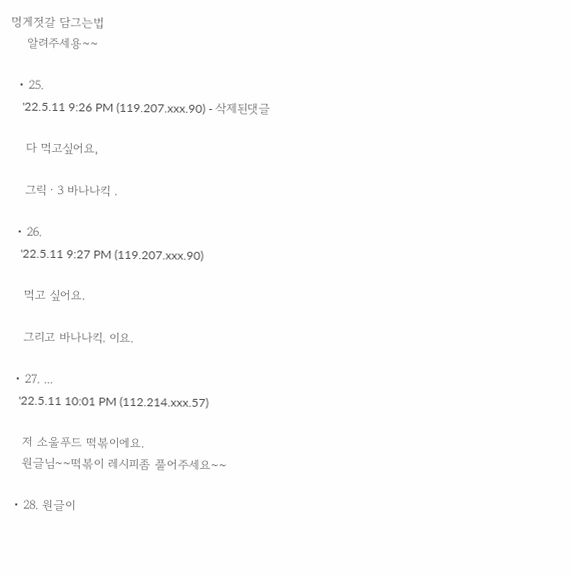멍게젓갈 담그는법
    알려주세용~~

  • 25.
    '22.5.11 9:26 PM (119.207.xxx.90) - 삭제된댓글

    다 먹고싶어요,

    그릭ㆍ3 바나나킥 .

  • 26.
    '22.5.11 9:27 PM (119.207.xxx.90)

    먹고 싶어요.

    그리고 바나나킥. 이요.

  • 27. ...
    '22.5.11 10:01 PM (112.214.xxx.57)

    저 소울푸드 떡볶이에요.
    원글님~~떡볶이 레시피좀 풀어주세요~~

  • 28. 원글이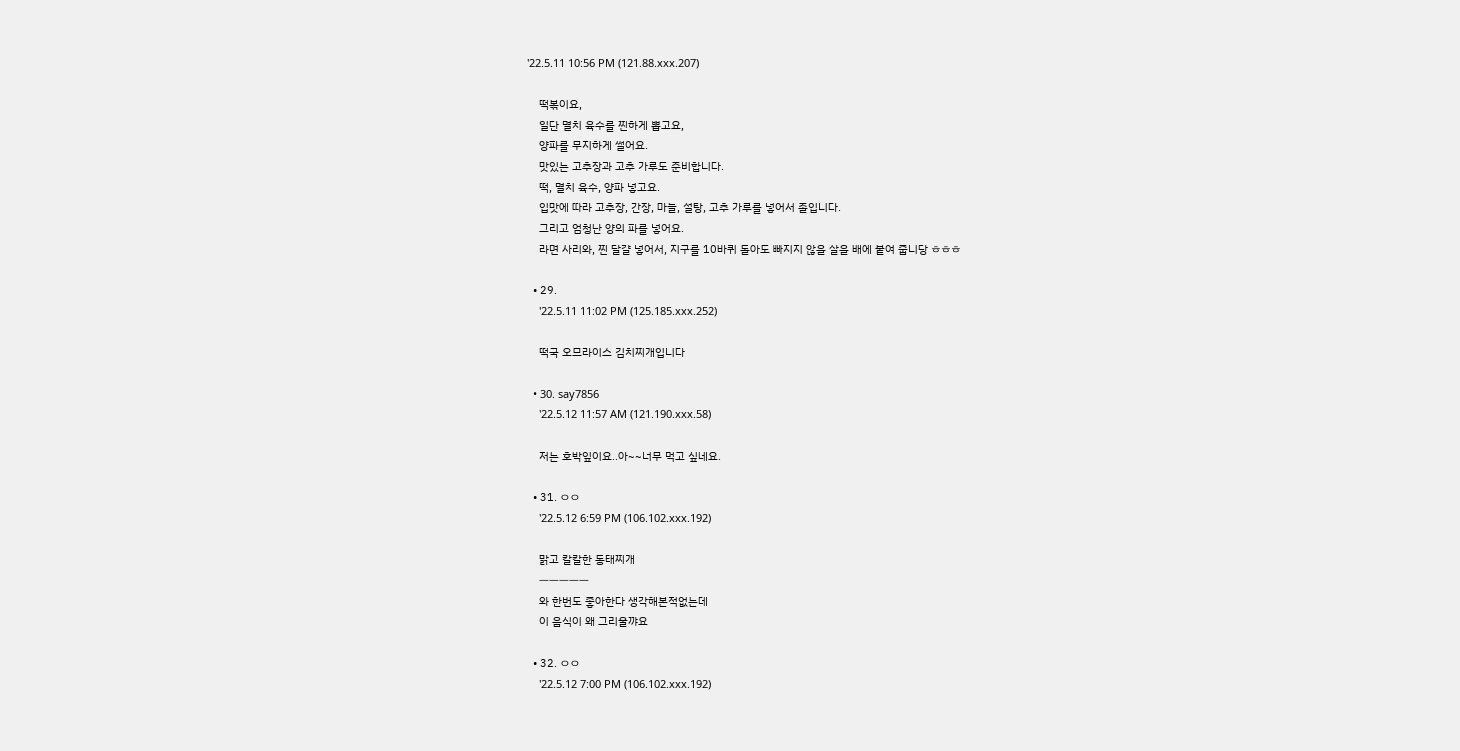'22.5.11 10:56 PM (121.88.xxx.207)

    떡볶이요,
    일단 멸치 육수를 찐하게 뽑고요,
    양파를 무지하게 썰어요.
    맛있는 고추장과 고추 가루도 준비합니다.
    떡, 멸치 육수, 양파 넣고요.
    입맛에 따라 고추장, 간장, 마늘, 설탕, 고추 가루를 넣어서 졸입니다.
    그리고 엄청난 양의 파를 넣어요.
    라면 사리와, 찐 달걀 넣어서, 지구를 10바퀴 돌아도 빠지지 않을 살을 배에 붙여 줍니당 ㅎㅎㅎ

  • 29.
    '22.5.11 11:02 PM (125.185.xxx.252)

    떡국 오므라이스 김치찌개입니다

  • 30. say7856
    '22.5.12 11:57 AM (121.190.xxx.58)

    저는 호박잎이요..아~~너무 먹고 싶네요.

  • 31. ㅇㅇ
    '22.5.12 6:59 PM (106.102.xxx.192)

    맑고 칼칼한 동태찌개
    ㅡㅡㅡㅡㅡ
    와 한번도 좋아한다 생각해본적없는데
    이 음식이 왜 그리울꺄요

  • 32. ㅇㅇ
    '22.5.12 7:00 PM (106.102.xxx.192)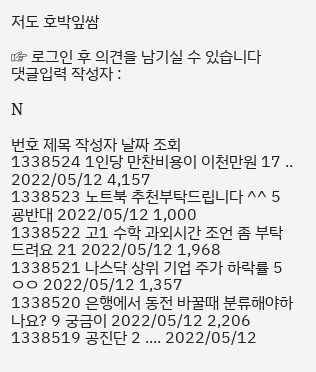저도 호박잎쌈

☞ 로그인 후 의견을 남기실 수 있습니다
댓글입력 작성자 :

N

번호 제목 작성자 날짜 조회
1338524 1인당 만찬비용이 이천만원 17 .. 2022/05/12 4,157
1338523 노트북 추천부탁드립니다 ^^ 5 굥반대 2022/05/12 1,000
1338522 고1 수학 과외시간 조언 좀 부탁 드려요 21 2022/05/12 1,968
1338521 나스닥 상위 기업 주가 하락률 5 ㅇㅇ 2022/05/12 1,357
1338520 은행에서 동전 바꿀때 분류해야하나요? 9 궁금이 2022/05/12 2,206
1338519 공진단 2 .... 2022/05/12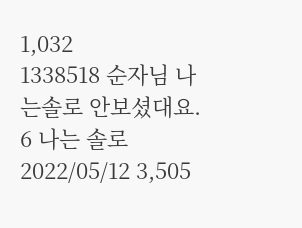1,032
1338518 순자님 나는솔로 안보셨대요. 6 나는 솔로 2022/05/12 3,505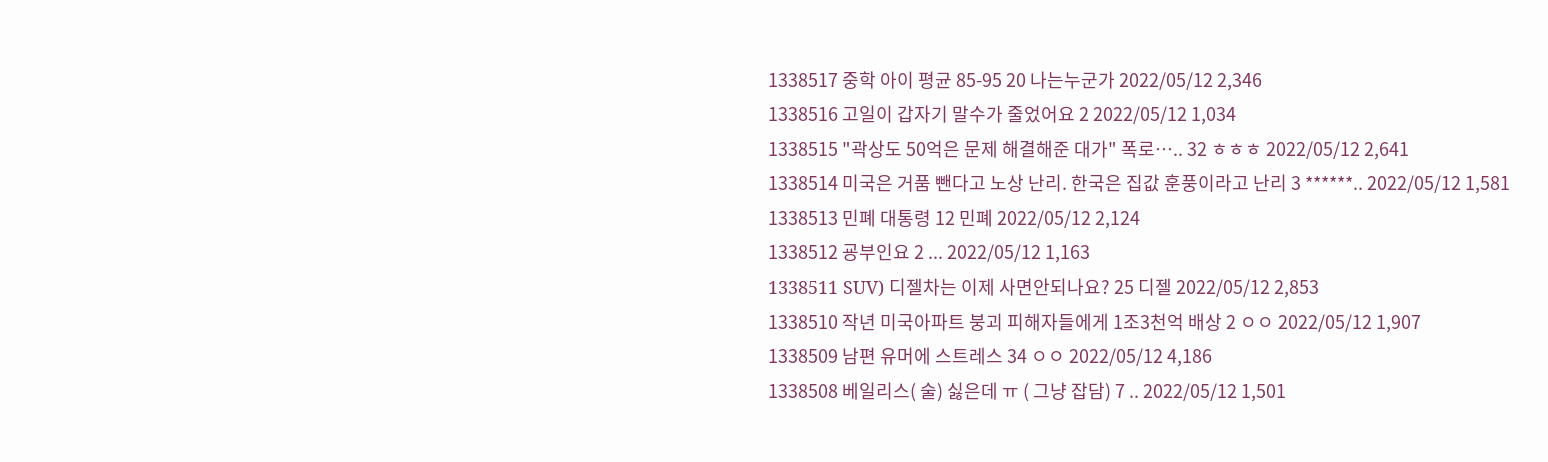1338517 중학 아이 평균 85-95 20 나는누군가 2022/05/12 2,346
1338516 고일이 갑자기 말수가 줄었어요 2 2022/05/12 1,034
1338515 "곽상도 50억은 문제 해결해준 대가" 폭로….. 32 ㅎㅎㅎ 2022/05/12 2,641
1338514 미국은 거품 뺀다고 노상 난리. 한국은 집값 훈풍이라고 난리 3 ******.. 2022/05/12 1,581
1338513 민폐 대통령 12 민폐 2022/05/12 2,124
1338512 굥부인요 2 ... 2022/05/12 1,163
1338511 SUV) 디젤차는 이제 사면안되나요? 25 디젤 2022/05/12 2,853
1338510 작년 미국아파트 붕괴 피해자들에게 1조3천억 배상 2 ㅇㅇ 2022/05/12 1,907
1338509 남편 유머에 스트레스 34 ㅇㅇ 2022/05/12 4,186
1338508 베일리스( 술) 싫은데 ㅠ ( 그냥 잡담) 7 .. 2022/05/12 1,501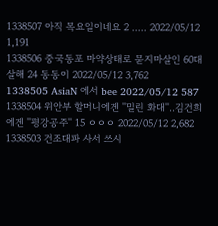1338507 아직 목요일이네요 2 ..... 2022/05/12 1,191
1338506 중국동포 마약상태로 묻지마살인 60대 살해 24 동동이 2022/05/12 3,762
1338505 AsiaN 에서 bee 2022/05/12 587
1338504 위안부 할머니에겐 ''밀린 화대''‥김건희에겐 ''평강공주'' 15 ㅇㅇㅇ 2022/05/12 2,682
1338503 건조대파 사서 쓰시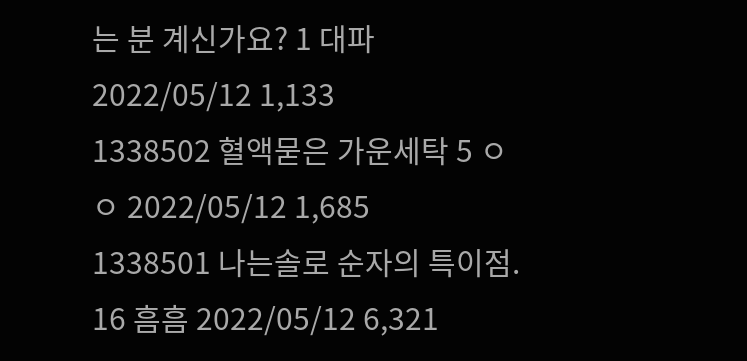는 분 계신가요? 1 대파 2022/05/12 1,133
1338502 혈액묻은 가운세탁 5 ㅇㅇ 2022/05/12 1,685
1338501 나는솔로 순자의 특이점. 16 흠흠 2022/05/12 6,321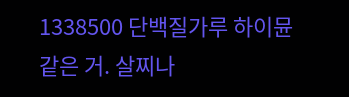1338500 단백질가루 하이뮨같은 거. 살찌나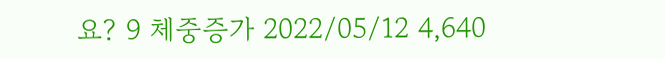요? 9 체중증가 2022/05/12 4,640